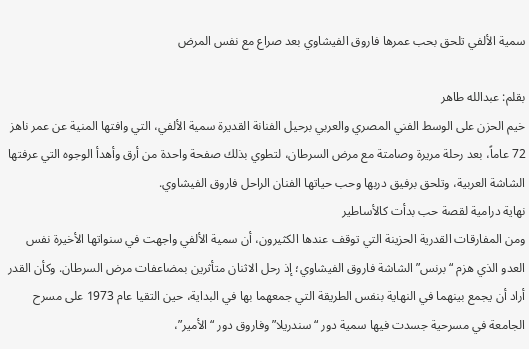سمية الألفي تلحق بحب عمرها فاروق الفيشاوي بعد صراع مع نفس المرض

بقلم: عبدالله طاهر
خيم الحزن على الوسط الفني المصري والعربي برحيل الفنانة القديرة سمية الألفي، التي وافتها المنية عن عمر ناهز 72 عاماً، بعد رحلة مريرة وصامتة مع مرض السرطان، لتطوي بذلك صفحة واحدة من أرق وأهدأ الوجوه التي عرفتها الشاشة العربية، وتلحق برفيق دربها وحب حياتها الفنان الراحل فاروق الفيشاوي.
نهاية درامية لقصة حب بدأت كالأساطير
ومن المفارقات القدرية الحزينة التي توقف عندها الكثيرون، أن سمية الألفي واجهت في سنواتها الأخيرة نفس العدو الذي هزم “برنس” الشاشة فاروق الفيشاوي؛ إذ رحل الاثنان متأثرين بمضاعفات مرض السرطان. وكأن القدر أراد أن يجمع بينهما في النهاية بنفس الطريقة التي جمعهما بها في البداية، حين التقيا عام 1973 على مسرح الجامعة في مسرحية جسدت فيها سمية دور “سندريلا” وفاروق دور “الأمير”،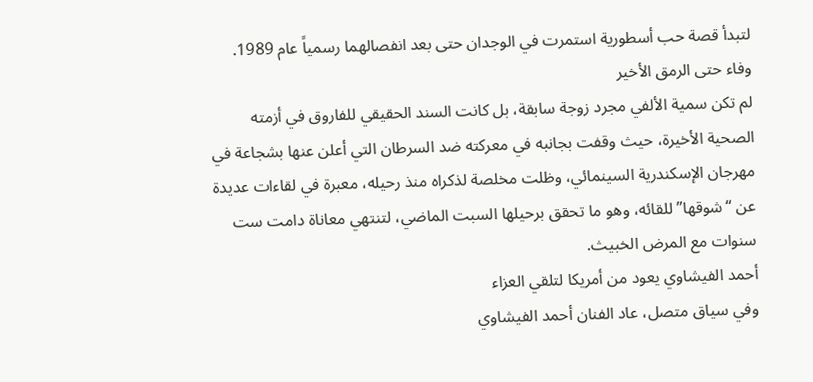لتبدأ قصة حب أسطورية استمرت في الوجدان حتى بعد انفصالهما رسمياً عام 1989.
وفاء حتى الرمق الأخير
لم تكن سمية الألفي مجرد زوجة سابقة، بل كانت السند الحقيقي للفاروق في أزمته الصحية الأخيرة، حيث وقفت بجانبه في معركته ضد السرطان التي أعلن عنها بشجاعة في مهرجان الإسكندرية السينمائي، وظلت مخلصة لذكراه منذ رحيله، معبرة في لقاءات عديدة عن “شوقها” للقائه، وهو ما تحقق برحيلها السبت الماضي، لتنتهي معاناة دامت ست سنوات مع المرض الخبيث.
أحمد الفيشاوي يعود من أمريكا لتلقي العزاء
وفي سياق متصل، عاد الفنان أحمد الفيشاوي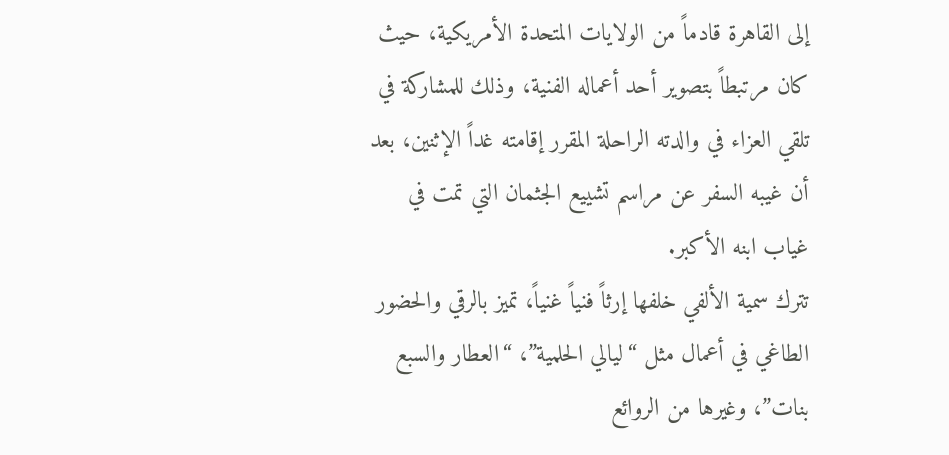إلى القاهرة قادماً من الولايات المتحدة الأمريكية، حيث كان مرتبطاً بتصوير أحد أعماله الفنية، وذلك للمشاركة في تلقي العزاء في والدته الراحلة المقرر إقامته غداً الإثنين، بعد أن غيبه السفر عن مراسم تشييع الجثمان التي تمت في غياب ابنه الأكبر.
تترك سمية الألفي خلفها إرثاً فنياً غنياً، تميز بالرقي والحضور الطاغي في أعمال مثل “ليالي الحلمية”، “العطار والسبع بنات”، وغيرها من الروائع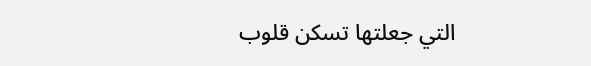التي جعلتها تسكن قلوب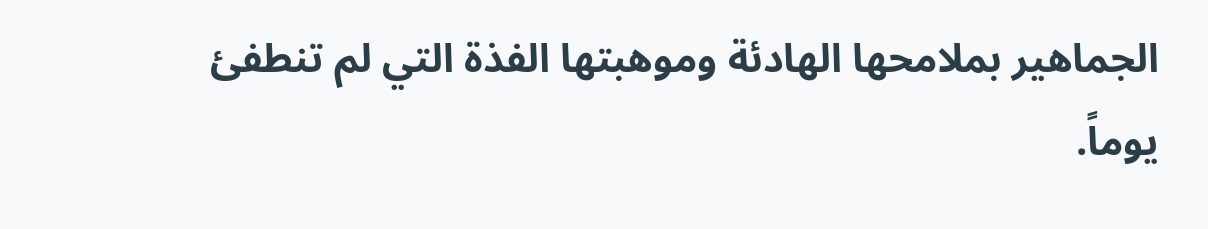الجماهير بملامحها الهادئة وموهبتها الفذة التي لم تنطفئ يوماً.